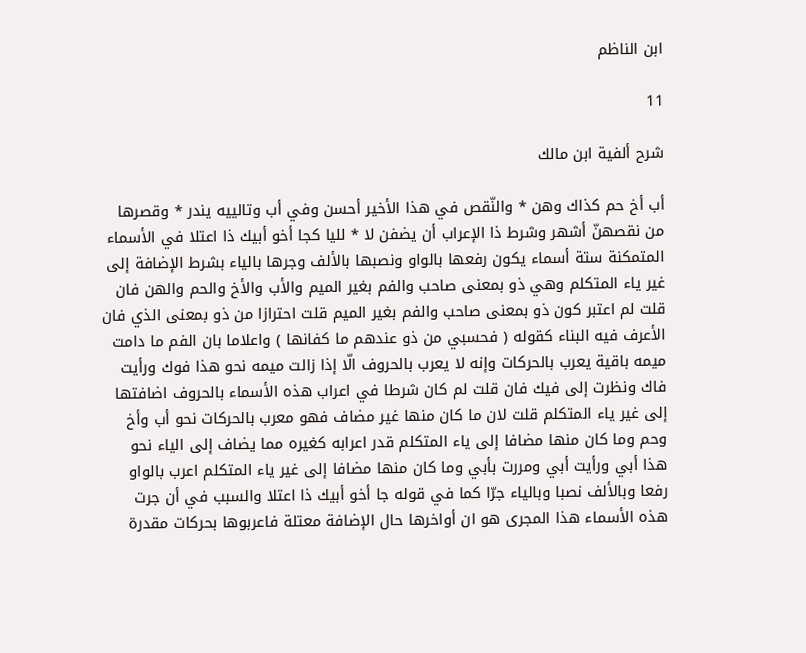ابن الناظم

11

شرح ألفية ابن مالك

أب أخ حم كذاك وهن * والنّقص في هذا الأخير أحسن وفي أب وتالييه يندر * وقصرها من نقصهنّ أشهر وشرط ذا الإعراب أن يضفن لا * لليا كجا أخو أبيك ذا اعتلا في الأسماء المتمكنة ستة أسماء يكون رفعها بالواو ونصبها بالألف وجرها بالياء بشرط الإضافة إلى غير ياء المتكلم وهي ذو بمعنى صاحب والفم بغير الميم والأب والأخ والحم والهن فان قلت لم اعتبر كون ذو بمعنى صاحب والفم بغير الميم قلت احترازا من ذو بمعنى الذي فان الأعرف فيه البناء كقوله ( فحسبي من ذو عندهم ما كفانها ) واعلاما بان الفم ما دامت ميمه باقية يعرب بالحركات وإنه لا يعرب بالحروف الّا إذا زالت ميمه نحو هذا فوك ورأيت فاك ونظرت إلى فيك فان قلت لم كان شرطا في اعراب هذه الأسماء بالحروف اضافتها إلى غير ياء المتكلم قلت لان ما كان منها غير مضاف فهو معرب بالحركات نحو أب وأخ وحم وما كان منها مضافا إلى ياء المتكلم قدر اعرابه كغيره مما يضاف إلى الياء نحو هذا أبي ورأيت أبي ومررت بأبي وما كان منها مضافا إلى غير ياء المتكلم اعرب بالواو رفعا وبالألف نصبا وبالياء جرّا كما في قوله جا أخو أبيك ذا اعتلا والسبب في أن جرت هذه الأسماء هذا المجرى هو ان أواخرها حال الإضافة معتلة فاعربوها بحركات مقدرة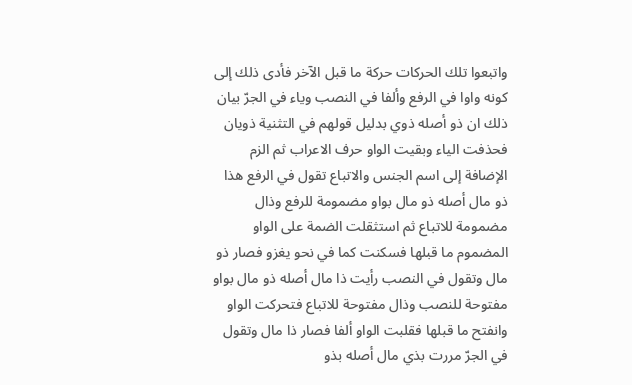واتبعوا تلك الحركات حركة ما قبل الآخر فأدى ذلك إلى كونه واوا في الرفع وألفا في النصب وياء في الجرّ بيان ذلك ان ذو أصله ذوي بدليل قولهم في التثنية ذويان فحذفت الياء وبقيت الواو حرف الاعراب ثم الزم الإضافة إلى اسم الجنس والاتباع تقول في الرفع هذا ذو مال أصله ذو مال بواو مضمومة للرفع وذال مضمومة للاتباع ثم استثقلت الضمة على الواو المضموم ما قبلها فسكنت كما في نحو يغزو فصار ذو مال وتقول في النصب رأيت ذا مال أصله ذو مال بواو مفتوحة للنصب وذال مفتوحة للاتباع فتحركت الواو وانفتح ما قبلها فقلبت الواو ألفا فصار ذا مال وتقول في الجرّ مررت بذي مال أصله بذو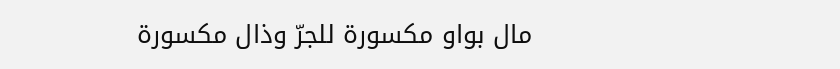مال بواو مكسورة للجرّ وذال مكسورة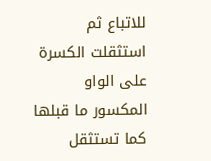للاتباع ثم استثقلت الكسرة على الواو المكسور ما قبلها كما تستثقل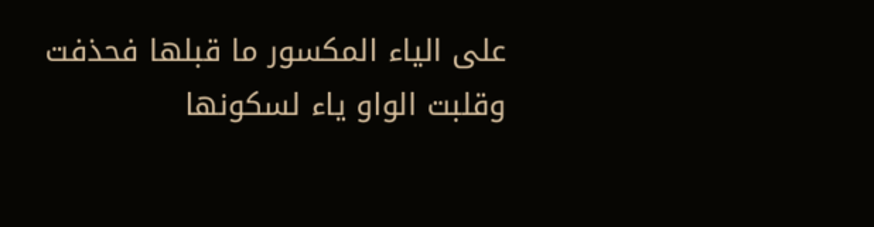على الياء المكسور ما قبلها فحذفت وقلبت الواو ياء لسكونها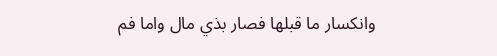وانكسار ما قبلها فصار بذي مال واما فم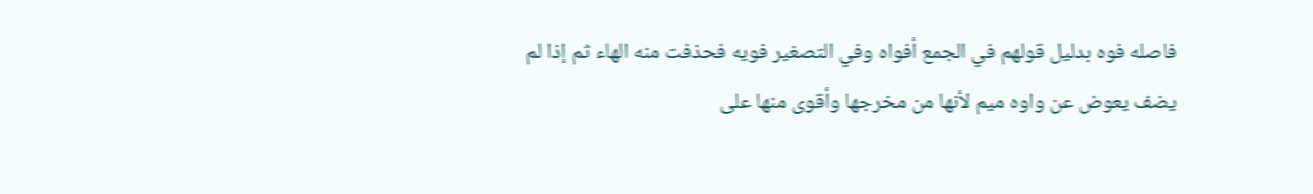فاصله فوه بدليل قولهم في الجمع أفواه وفي التصغير فويه فحذفت منه الهاء ثم إذا لم يضف يعوض عن واوه ميم لأنها من مخرجها وأقوى منها على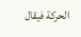الحركة فيقال